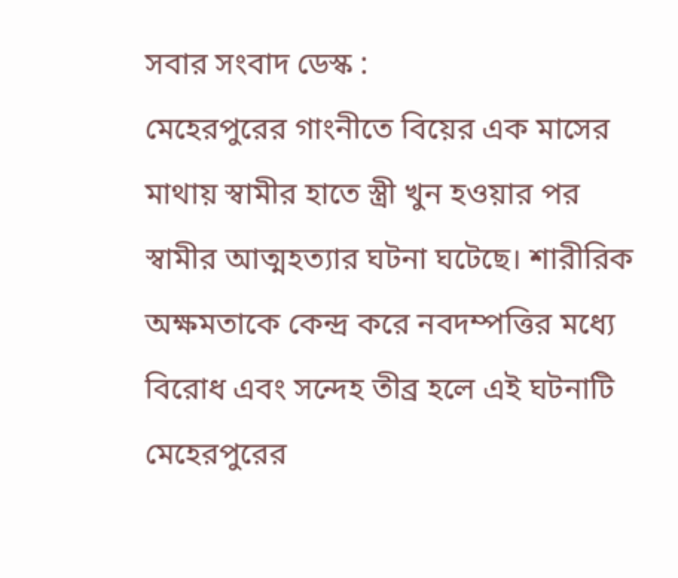সবার সংবাদ ডেস্ক :
মেহেরপুরের গাংনীতে বিয়ের এক মাসের মাথায় স্বামীর হাতে স্ত্রী খুন হওয়ার পর স্বামীর আত্মহত্যার ঘটনা ঘটেছে। শারীরিক অক্ষমতাকে কেন্দ্র করে নবদম্পত্তির মধ্যে বিরোধ এবং সন্দেহ তীব্র হলে এই ঘটনাটি মেহেরপুরের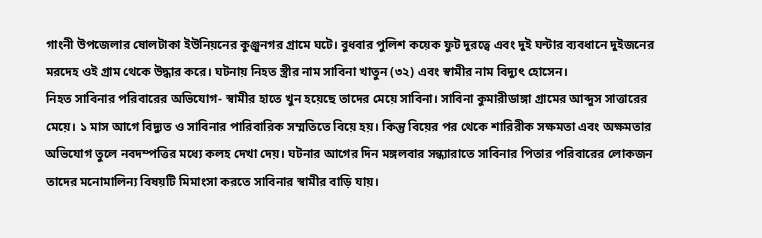গাংনী উপজেলার ষোলটাকা ইউনিয়নের কুঞ্জুনগর গ্রামে ঘটে। বুধবার পুলিশ কয়েক ফুট দুরত্বে এবং দুই ঘন্টার ব্যবধানে দুইজনের মরদেহ ওই গ্রাম থেকে উদ্ধার করে। ঘটনায় নিহত স্ত্রীর নাম সাবিনা খাতুন (৩২) এবং স্বামীর নাম বিদ্যুৎ হোসেন।
নিহত সাবিনার পরিবারের অভিযোগ- স্বামীর হাতে খুন হয়েছে তাদের মেয়ে সাবিনা। সাবিনা কুমারীডাঙ্গা গ্রামের আব্দুস সাত্তারের মেয়ে। ১ মাস আগে বিদ্যুত ও সাবিনার পারিবারিক সম্মতিতে বিয়ে হয়। কিন্তু বিয়ের পর থেকে শারিরীক সক্ষমতা এবং অক্ষমতার অভিযোগ তুলে নবদম্পত্তির মধ্যে কলহ দেখা দেয়। ঘটনার আগের দিন মঙ্গলবার সন্ধ্যারাতে সাবিনার পিতার পরিবারের লোকজন তাদের মনোমালিন্য বিষয়টি মিমাংসা করতে সাবিনার স্বামীর বাড়ি যায়।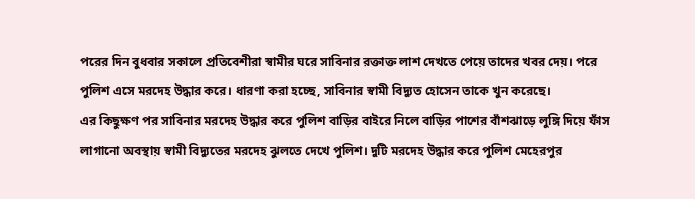পরের দিন বুধবার সকালে প্রতিবেশীরা স্বামীর ঘরে সাবিনার রক্তাক্ত লাশ দেখতে পেয়ে তাদের খবর দেয়। পরে পুলিশ এসে মরদেহ উদ্ধার করে। ধারণা করা হচ্ছে, সাবিনার স্বামী বিদ্যুত হোসেন তাকে খুন করেছে।
এর কিছুক্ষণ পর সাবিনার মরদেহ উদ্ধার করে পুলিশ বাড়ির বাইরে নিলে বাড়ির পাশের বাঁশঝাড়ে লুঙ্গি দিয়ে ফাঁস লাগানো অবস্থায় স্বামী বিদ্যুতের মরদেহ ঝুলতে দেখে পুলিশ। দুটি মরদেহ উদ্ধার করে পুলিশ মেহেরপুর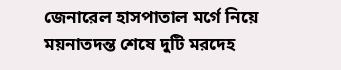জেনারেল হাসপাতাল মর্গে নিয়ে ময়নাতদন্ত শেষে দুটি মরদেহ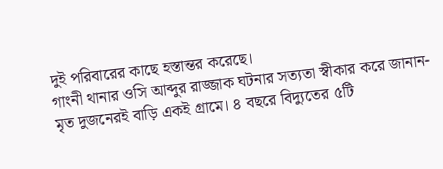দুই পরিবারের কাছে হস্তান্তর করেছে।
গাংনী থানার ওসি আব্দুর রাজ্জাক ঘটনার সত্যতা স্বীকার করে জানান- মৃত দুজনেরই বাড়ি একই গ্রামে। ৪ বছরে বিদ্যুতের ৫টি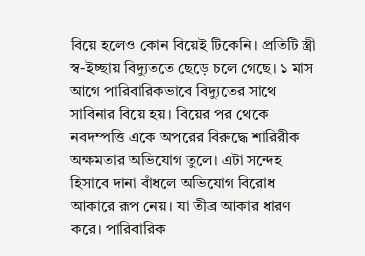বিয়ে হলেও কোন বিয়েই টিকেনি। প্রতিটি স্ত্রী স্ব-ইচ্ছায় বিদ্যুততে ছেড়ে চলে গেছে। ১ মাস আগে পারিবারিকভাবে বিদ্যুতের সাথে সাবিনার বিয়ে হয়। বিয়ের পর থেকে নবদম্পত্তি একে অপরের বিরুদ্ধে শারিরীক অক্ষমতার অভিযোগ তুলে। এটা সন্দেহ হিসাবে দানা বাঁধলে অভিযোগ বিরোধ আকারে রূপ নেয়। যা তীব্র আকার ধারণ করে। পারিবারিক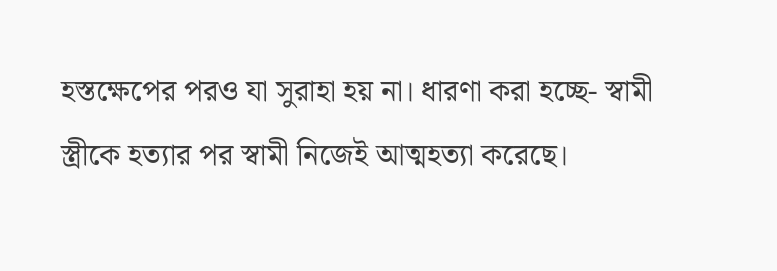হস্তক্ষেপের পরও যা সুরাহা হয় না। ধারণা করা হচ্ছে- স্বামী স্ত্রীকে হত্যার পর স্বামী নিজেই আত্মহত্যা করেছে।